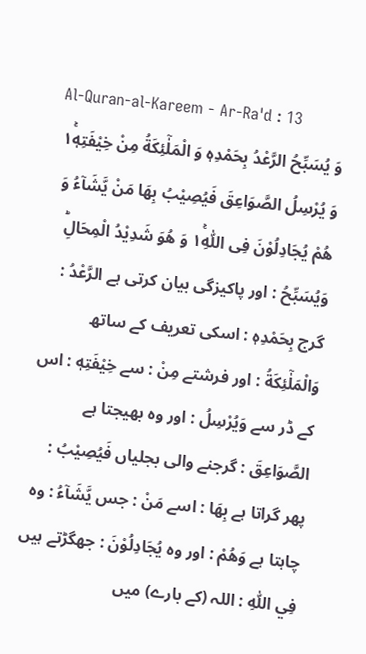Al-Quran-al-Kareem - Ar-Ra'd : 13
وَ یُسَبِّحُ الرَّعْدُ بِحَمْدِهٖ وَ الْمَلٰٓئِكَةُ مِنْ خِیْفَتِهٖ١ۚ وَ یُرْسِلُ الصَّوَاعِقَ فَیُصِیْبُ بِهَا مَنْ یَّشَآءُ وَ هُمْ یُجَادِلُوْنَ فِی اللّٰهِ١ۚ وَ هُوَ شَدِیْدُ الْمِحَالِؕ
وَيُسَبِّحُ : اور پاکیزگی بیان کرتی ہے الرَّعْدُ : گرج بِحَمْدِهٖ : اسکی تعریف کے ساتھ وَالْمَلٰٓئِكَةُ : اور فرشتے مِنْ : سے خِيْفَتِهٖ : اس کے ڈر سے وَيُرْسِلُ : اور وہ بھیجتا ہے الصَّوَاعِقَ : گرجنے والی بجلیاں فَيُصِيْبُ : پھر گراتا ہے بِهَا : اسے مَنْ : جس يَّشَآءُ : وہ چاہتا ہے وَهُمْ : اور وہ يُجَادِلُوْنَ : جھگڑتے ہیں فِي اللّٰهِ : اللہ (کے بارے) میں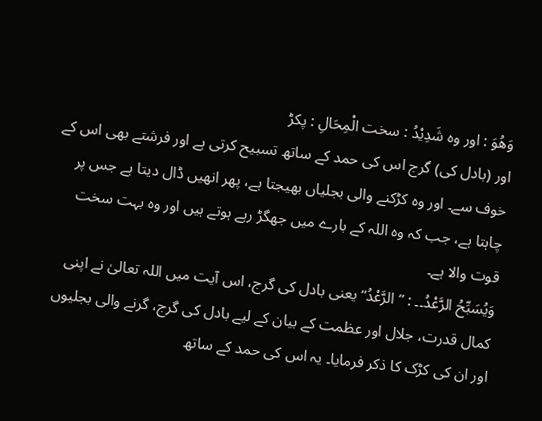وَهُوَ : اور وہ شَدِيْدُ : سخت الْمِحَالِ : پکڑ
اور (بادل کی) گرج اس کی حمد کے ساتھ تسبیح کرتی ہے اور فرشتے بھی اس کے خوف سے۔ اور وہ کڑکنے والی بجلیاں بھیجتا ہے، پھر انھیں ڈال دیتا ہے جس پر چاہتا ہے، جب کہ وہ اللہ کے بارے میں جھگڑ رہے ہوتے ہیں اور وہ بہت سخت قوت والا ہے۔
وَيُسَبِّحُ الرَّعْدُ۔۔ : ”الرَّعْدُ“ یعنی بادل کی گرج، اس آیت میں اللہ تعالیٰ نے اپنی کمال قدرت، جلال اور عظمت کے بیان کے لیے بادل کی گرج، گرنے والی بجلیوں اور ان کی کڑک کا ذکر فرمایا۔ یہ اس کی حمد کے ساتھ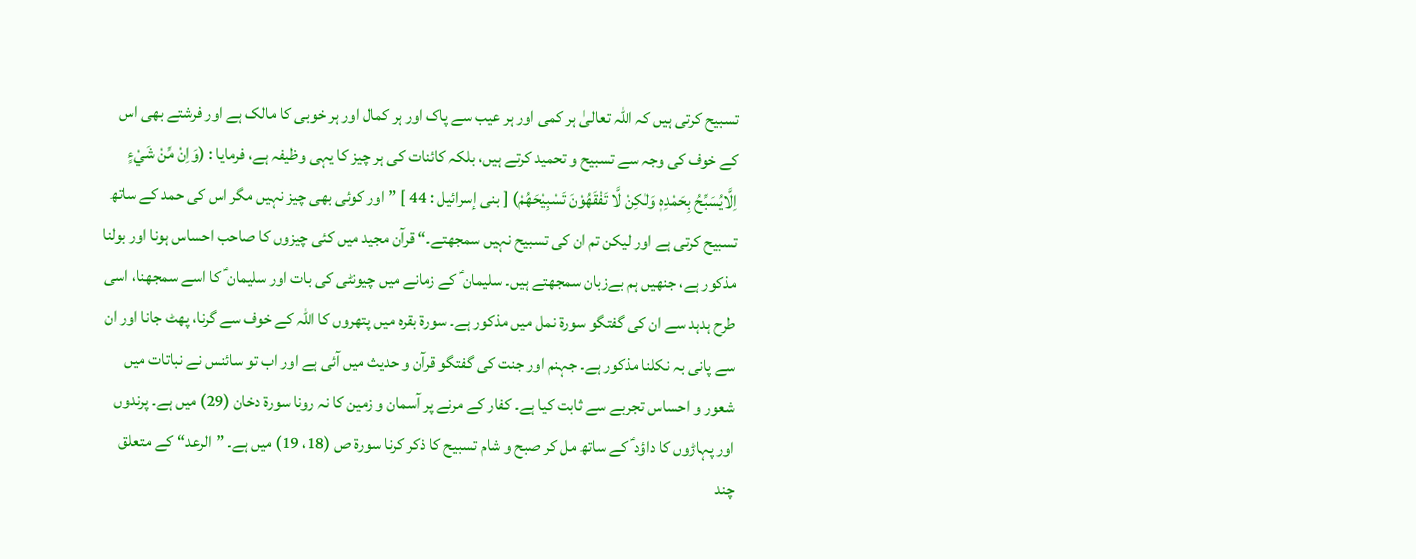تسبیح کرتی ہیں کہ اللہ تعالیٰ ہر کمی اور ہر عیب سے پاک اور ہر کمال اور ہر خوبی کا مالک ہے اور فرشتے بھی اس کے خوف کی وجہ سے تسبیح و تحمید کرتے ہیں، بلکہ کائنات کی ہر چیز کا یہی وظیفہ ہے، فرمایا : (وَاِنْ مِّنْ شَيْءٍ اِلَّايُسَبِّحُ بِحَمْدِهٖ وَلٰكِنْ لَّا تَفْقَهُوْنَ تَسْبِيْحَهُمْ) [ بنی إسرائیل : 44 ] ”اور کوئی بھی چیز نہیں مگر اس کی حمد کے ساتھ تسبیح کرتی ہے اور لیکن تم ان کی تسبیح نہیں سمجھتے۔“ قرآن مجید میں کئی چیزوں کا صاحب احساس ہونا اور بولنا مذکور ہے، جنھیں ہم بےزبان سمجھتے ہیں۔ سلیمان ؑ کے زمانے میں چیونٹی کی بات اور سلیمان ؑ کا اسے سمجھنا، اسی طرح ہدہد سے ان کی گفتگو سورة نمل میں مذکور ہے۔ سورة بقرہ میں پتھروں کا اللہ کے خوف سے گرنا، پھٹ جانا اور ان سے پانی بہ نکلنا مذکور ہے۔ جہنم اور جنت کی گفتگو قرآن و حدیث میں آئی ہے اور اب تو سائنس نے نباتات میں شعور و احساس تجربے سے ثابت کیا ہے۔ کفار کے مرنے پر آسمان و زمین کا نہ رونا سورة دخان (29) میں ہے۔ پرندوں اور پہاڑوں کا داؤد ؑ کے ساتھ مل کر صبح و شام تسبیح کا ذکر کرنا سورة ص (18، 19) میں ہے۔ ”الرعد“ کے متعلق چند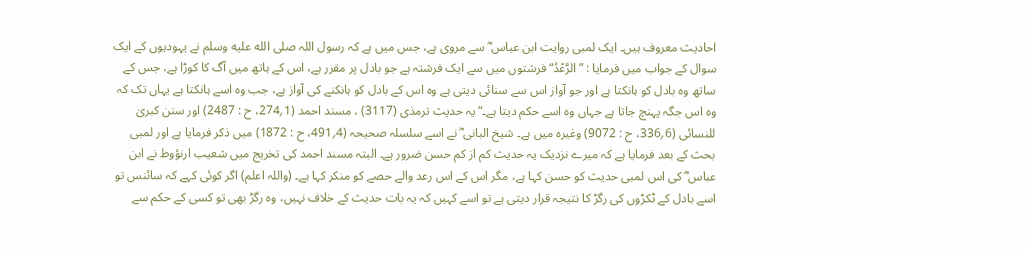احادیث معروف ہیں۔ ایک لمبی روایت ابن عباس ؓ سے مروی ہے، جس میں ہے کہ رسول اللہ صلى الله عليه وسلم نے یہودیوں کے ایک سوال کے جواب میں فرمایا : ”الرَّعْدُ“ فرشتوں میں سے ایک فرشتہ ہے جو بادل پر مقرر ہے، اس کے ہاتھ میں آگ کا کوڑا ہے، جس کے ساتھ وہ بادل کو ہانکتا ہے اور جو آواز اس سے سنائی دیتی ہے وہ اس کے بادل کو ہانکنے کی آواز ہے، جب وہ اسے ہانکتا ہے یہاں تک کہ وہ اس جگہ پہنچ جاتا ہے جہاں وہ اسے حکم دیتا ہے۔“ یہ حدیث ترمذی (3117) ، مسند احمد (1؍274، ح : 2487) اور سنن کبریٰ للنسائی (6؍336، ح : 9072) وغیرہ میں ہے۔ شیخ البانی ؓ نے اسے سلسلہ صحیحہ (4؍491، ح : 1872) میں ذکر فرمایا ہے اور لمبی بحث کے بعد فرمایا ہے کہ میرے نزدیک یہ حدیث کم از کم حسن ضرور ہے۔ البتہ مسند احمد کی تخریج میں شعیب ارنؤوط نے ابن عباس ؓ کی اس لمبی حدیث کو حسن کہا ہے، مگر اس کے اس رعد والے حصے کو منکر کہا ہے۔ (واللہ اعلم) اگر کوئی کہے کہ سائنس تو اسے بادل کے ٹکڑوں کی رگڑ کا نتیجہ قرار دیتی ہے تو اسے کہیں کہ یہ بات حدیث کے خلاف نہیں، وہ رگڑ بھی تو کسی کے حکم سے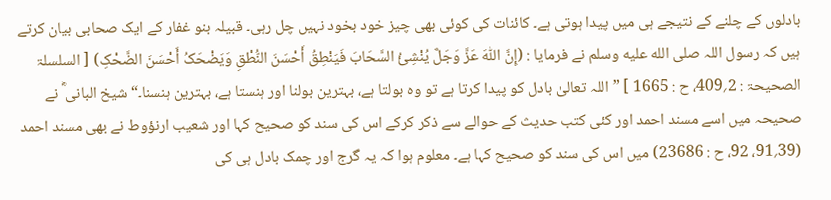بادلوں کے چلنے کے نتیجے ہی میں پیدا ہوتی ہے۔ کائنات کی کوئی بھی چیز خود بخود نہیں چل رہی۔ قبیلہ بنو غفار کے ایک صحابی بیان کرتے ہیں کہ رسول اللہ صلى الله عليه وسلم نے فرمایا : (إِنَّ اللّٰہَ عَزَّ وَجَلَّ یُنْشِئُ السَّحَابَ فَیَنْطِقُ أَحْسَنَ النُّطْقِ وَیَضْحَکُ أَحْسَنَ الضَّحْکِ) [ السلسلۃ الصحیحۃ : 2؍409، ح : 1665 ] ”اللہ تعالیٰ بادل کو پیدا کرتا ہے تو وہ بولتا ہے، بہترین بولنا اور ہنستا ہے، بہترین ہنسنا۔“ شیخ البانی ؓ نے صحیحہ میں اسے مسند احمد اور کئی کتب حدیث کے حوالے سے ذکر کرکے اس کی سند کو صحیح کہا اور شعیب ارنؤوط نے بھی مسند احمد (39؍91، 92، ح : 23686) میں اس کی سند کو صحیح کہا ہے۔ معلوم ہوا کہ یہ گرج اور چمک بادل ہی کی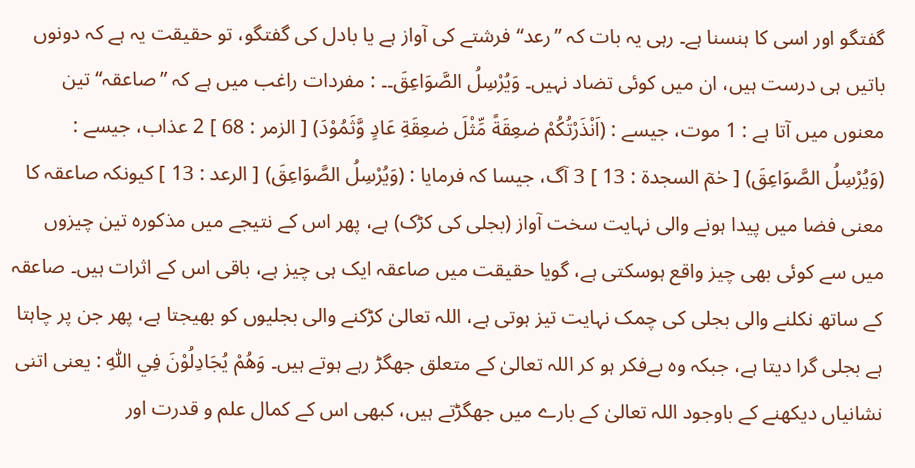گفتگو اور اسی کا ہنسنا ہے۔ رہی یہ بات کہ ”رعد“ فرشتے کی آواز ہے یا بادل کی گفتگو، تو حقیقت یہ ہے کہ دونوں باتیں ہی درست ہیں، ان میں کوئی تضاد نہیں۔ وَيُرْسِلُ الصَّوَاعِقَ۔۔ : مفردات راغب میں ہے کہ ”صاعقہ“ تین معنوں میں آتا ہے : 1 موت، جیسے : (اَنْذَرْتُكُمْ صٰعِقَةً مِّثْلَ صٰعِقَةِ عَادٍ وَّثَمُوْدَ) [ الزمر : 68 ] 2 عذاب، جیسے : (وَيُرْسِلُ الصَّوَاعِقَ) [ حٰمٓ السجدۃ : 13 ] 3 آگ، جیسا کہ فرمایا : (وَيُرْسِلُ الصَّوَاعِقَ) [ الرعد : 13 ] کیونکہ صاعقہ کا معنی فضا میں پیدا ہونے والی نہایت سخت آواز (بجلی کی کڑک) ہے، پھر اس کے نتیجے میں مذکورہ تین چیزوں میں سے کوئی بھی چیز واقع ہوسکتی ہے، گویا حقیقت میں صاعقہ ایک ہی چیز ہے، باقی اس کے اثرات ہیں۔ صاعقہ کے ساتھ نکلنے والی بجلی کی چمک نہایت تیز ہوتی ہے، اللہ تعالیٰ کڑکنے والی بجلیوں کو بھیجتا ہے، پھر جن پر چاہتا ہے بجلی گرا دیتا ہے، جبکہ وہ بےفکر ہو کر اللہ تعالیٰ کے متعلق جھگڑ رہے ہوتے ہیں۔ وَهُمْ يُجَادِلُوْنَ فِي اللّٰهِ : یعنی اتنی نشانیاں دیکھنے کے باوجود اللہ تعالیٰ کے بارے میں جھگڑتے ہیں، کبھی اس کے کمال علم و قدرت اور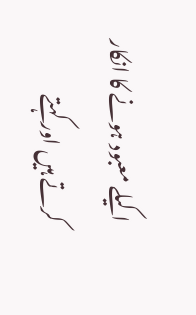اکیلے معبود ہونے کا انکار کرتے ہیں اور کہتے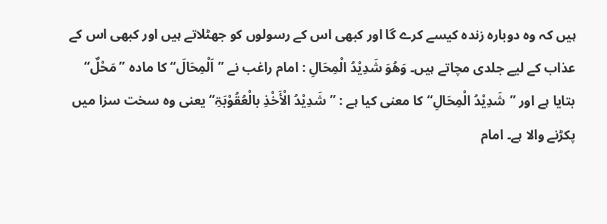ہیں کہ وہ دوبارہ زندہ کیسے کرے گا اور کبھی اس کے رسولوں کو جھٹلاتے ہیں اور کبھی اس کے عذاب کے لیے جلدی مچاتے ہیں۔ وَهُوَ شَدِيْدُ الْمِحَالِ : امام راغب نے ”اَلْمِحَالَ“ کا مادہ ”مَحْلٌ“ بتایا ہے اور ”شَدِيْدُ الْمِحَالِ“ کا معنی کیا ہے : ”شَدِیْدُ الْأَخْذِ بالْعُقُوْبَۃِ“ یعنی وہ سخت سزا میں پکڑنے والا ہے۔ امام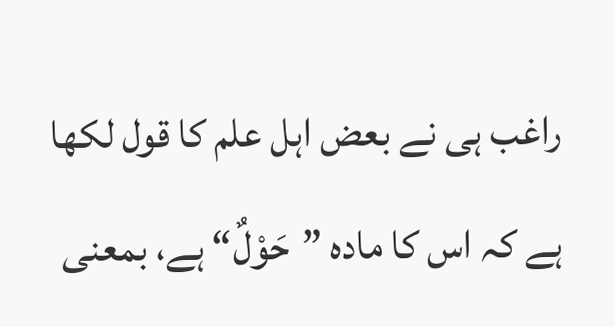راغب ہی نے بعض اہل علم کا قول لکھا ہے کہ اس کا مادہ ”حَوْلٌ“ ہے، بمعنی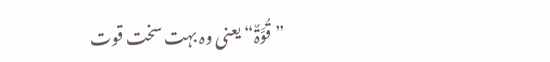”قُوَّۃٌ“ یعنی وہ بہت سخت قوت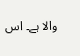والا ہے۔ اس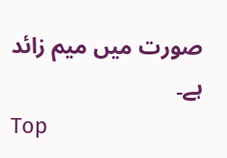صورت میں میم زائد ہے۔
Top